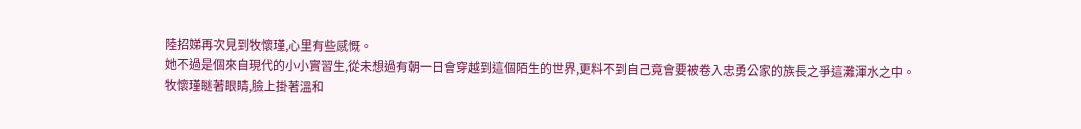陸招娣再次見到牧懷瑾,心里有些感慨。
她不過是個來自現代的小小實習生,從未想過有朝一日會穿越到這個陌生的世界,更料不到自己竟會要被卷入忠勇公家的族長之爭這灘渾水之中。
牧懷瑾瞇著眼睛,臉上掛著溫和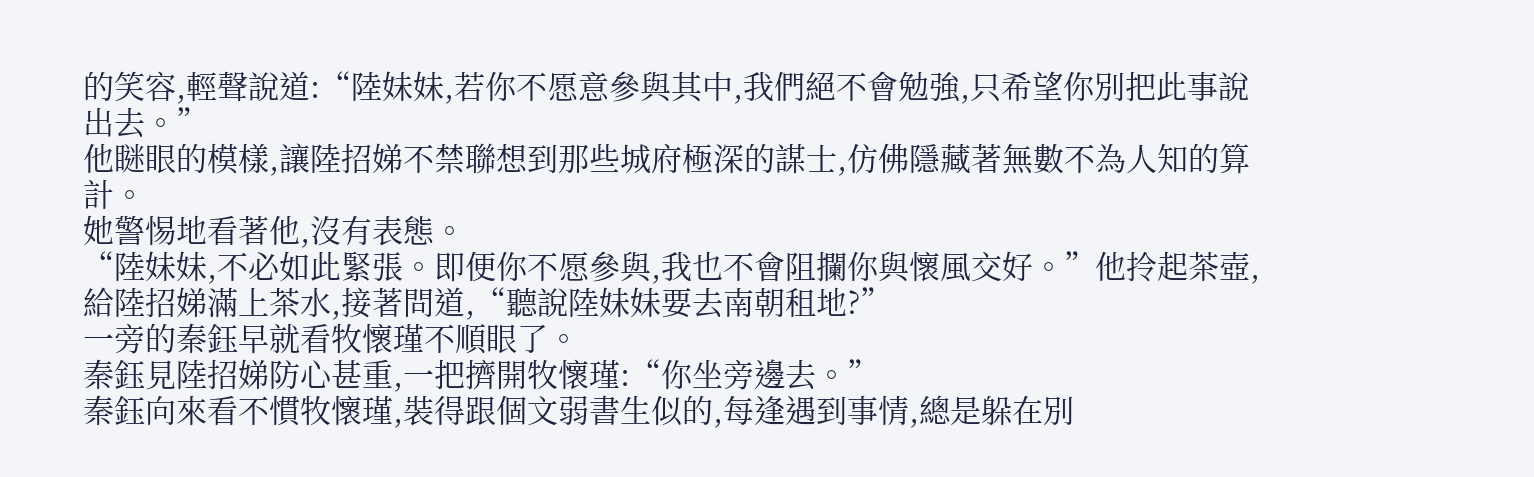的笑容,輕聲說道:“陸妹妹,若你不愿意參與其中,我們絕不會勉強,只希望你別把此事說出去。”
他瞇眼的模樣,讓陸招娣不禁聯想到那些城府極深的謀士,仿佛隱藏著無數不為人知的算計。
她警惕地看著他,沒有表態。
“陸妹妹,不必如此緊張。即便你不愿參與,我也不會阻攔你與懷風交好。”他拎起茶壺,給陸招娣滿上茶水,接著問道,“聽說陸妹妹要去南朝租地?”
一旁的秦鈺早就看牧懷瑾不順眼了。
秦鈺見陸招娣防心甚重,一把擠開牧懷瑾:“你坐旁邊去。”
秦鈺向來看不慣牧懷瑾,裝得跟個文弱書生似的,每逢遇到事情,總是躲在別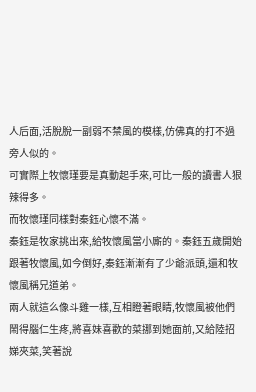人后面,活脫脫一副弱不禁風的模樣,仿佛真的打不過旁人似的。
可實際上牧懷瑾要是真動起手來,可比一般的讀書人狠辣得多。
而牧懷瑾同樣對秦鈺心懷不滿。
秦鈺是牧家挑出來,給牧懷風當小廝的。秦鈺五歲開始跟著牧懷風,如今倒好,秦鈺漸漸有了少爺派頭,還和牧懷風稱兄道弟。
兩人就這么像斗雞一樣,互相瞪著眼睛,牧懷風被他們鬧得腦仁生疼,將喜妹喜歡的菜挪到她面前,又給陸招娣夾菜,笑著說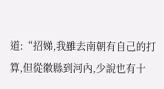道:“招娣,我雖去南朝有自己的打算,但從徽縣到河內,少說也有十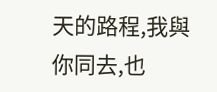天的路程,我與你同去,也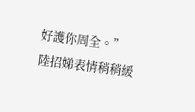好護你周全。”
陸招娣表情稍稍緩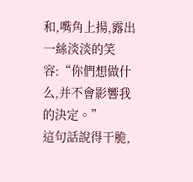和,嘴角上揚,露出一絲淡淡的笑容:“你們想做什么,并不會影響我的決定。”
這句話說得干脆,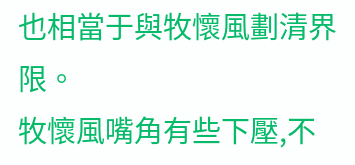也相當于與牧懷風劃清界限。
牧懷風嘴角有些下壓,不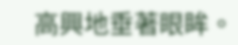高興地垂著眼眸。